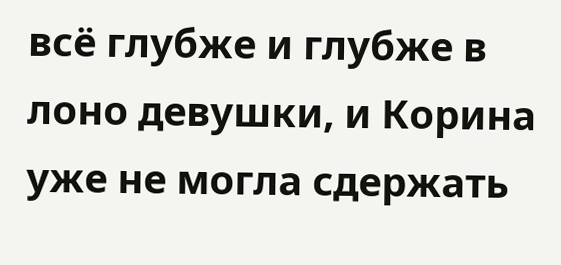всё глубже и глубже в лоно девушки, и Корина уже не могла сдержать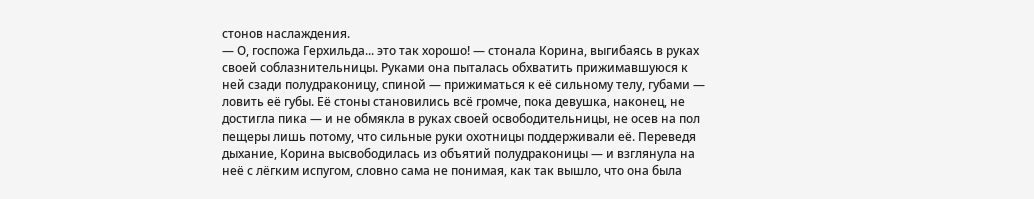стонов наслаждения.
— О, госпожа Герхильда... это так хорошо! — стонала Корина, выгибаясь в руках своей соблазнительницы. Руками она пыталась обхватить прижимавшуюся к ней сзади полудраконицу, спиной — прижиматься к её сильному телу, губами — ловить её губы. Её стоны становились всё громче, пока девушка, наконец, не достигла пика — и не обмякла в руках своей освободительницы, не осев на пол пещеры лишь потому, что сильные руки охотницы поддерживали её. Переведя дыхание, Корина высвободилась из объятий полудраконицы — и взглянула на неё с лёгким испугом, словно сама не понимая, как так вышло, что она была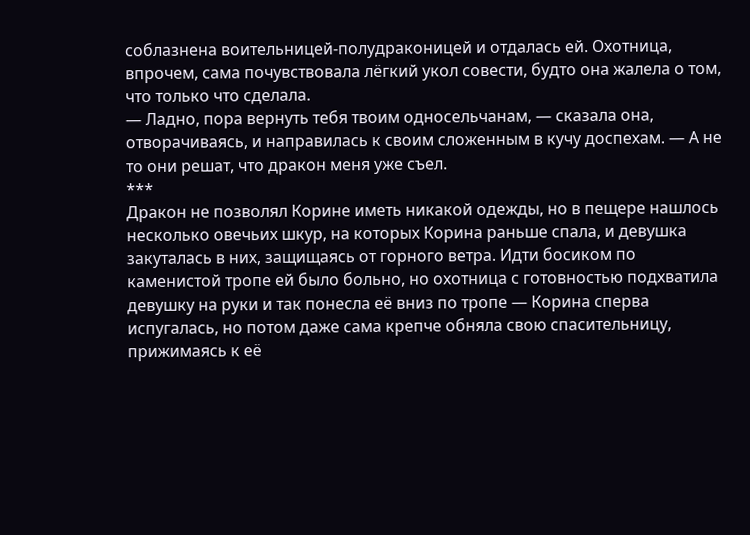соблазнена воительницей-полудраконицей и отдалась ей. Охотница, впрочем, сама почувствовала лёгкий укол совести, будто она жалела о том, что только что сделала.
— Ладно, пора вернуть тебя твоим односельчанам, — сказала она, отворачиваясь, и направилась к своим сложенным в кучу доспехам. — А не то они решат, что дракон меня уже съел.
***
Дракон не позволял Корине иметь никакой одежды, но в пещере нашлось несколько овечьих шкур, на которых Корина раньше спала, и девушка закуталась в них, защищаясь от горного ветра. Идти босиком по каменистой тропе ей было больно, но охотница с готовностью подхватила девушку на руки и так понесла её вниз по тропе — Корина сперва испугалась, но потом даже сама крепче обняла свою спасительницу, прижимаясь к её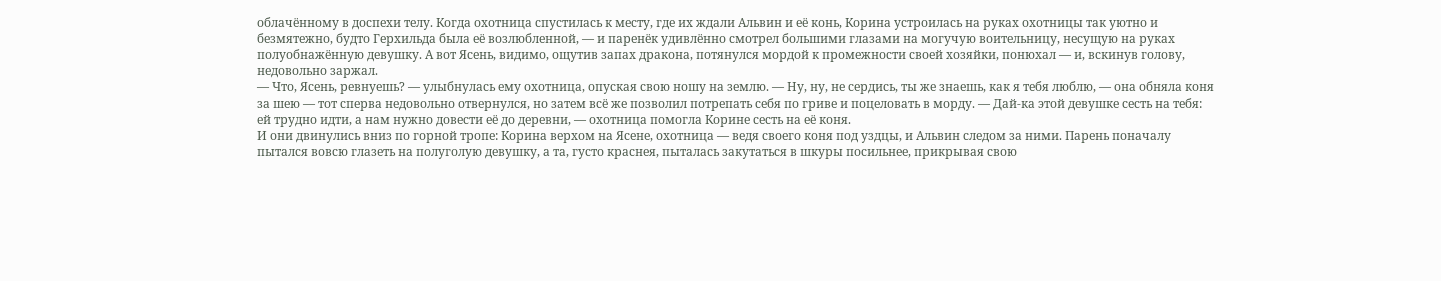облачённому в доспехи телу. Когда охотница спустилась к месту, где их ждали Альвин и её конь, Корина устроилась на руках охотницы так уютно и безмятежно, будто Герхильда была её возлюбленной, — и паренёк удивлённо смотрел большими глазами на могучую воительницу, несущую на руках полуобнажённую девушку. А вот Ясень, видимо, ощутив запах дракона, потянулся мордой к промежности своей хозяйки, понюхал — и, вскинув голову, недовольно заржал.
— Что, Ясень, ревнуешь? — улыбнулась ему охотница, опуская свою ношу на землю. — Ну, ну, не сердись, ты же знаешь, как я тебя люблю, — она обняла коня за шею — тот сперва недовольно отвернулся, но затем всё же позволил потрепать себя по гриве и поцеловать в морду. — Дай-ка этой девушке сесть на тебя: ей трудно идти, а нам нужно довести её до деревни, — охотница помогла Корине сесть на её коня.
И они двинулись вниз по горной тропе: Корина верхом на Ясене, охотница — ведя своего коня под уздцы, и Альвин следом за ними. Парень поначалу пытался вовсю глазеть на полуголую девушку, а та, густо краснея, пыталась закутаться в шкуры посильнее, прикрывая свою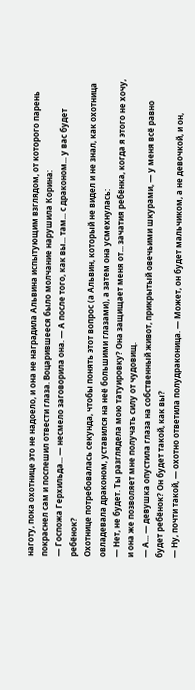наготу, пока охотнице это не надоело, и она не наградила Альвина испытующим взглядом, от которого парень покраснел сам и поспешил отвести глаза. Воцарившееся было молчание нарушила Корина:
— Госпожа Герхильда... — несмело заговорила она. — А после того, как вы... там... с драконом... у вас будет ребёнок?
Охотнице потребовалась секунда, чтобы понять этот вопрос (а Альвин, который не видел и не знал, как охотница овладевала драконом, уставился на неё большими глазами), а затем она усмехнулась:
— Нет, не будет. Ты разглядела мою татуировку? Она защищает меня от... зачатия ребёнка, когда я этого не хочу, и она же позволяет мне получать силу от чудовищ.
— А... — девушка опустила глаза на собственный живот, прикрытый овечьими шкурами, — у меня всё равно будет ребёнок? Он будет такой, как вы?
— Ну, почти такой, — охотно ответила полудраконица. — Может, он будет мальчиком, а не девочкой, и он,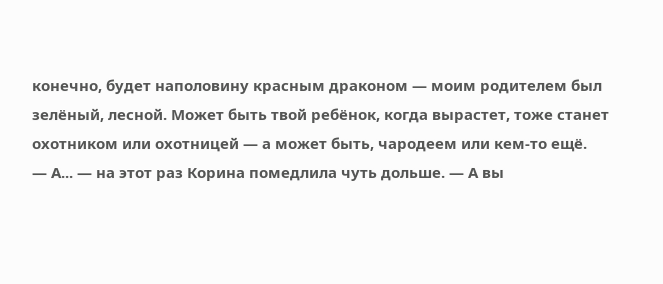конечно, будет наполовину красным драконом — моим родителем был зелёный, лесной. Может быть твой ребёнок, когда вырастет, тоже станет охотником или охотницей — а может быть, чародеем или кем-то ещё.
— А... — на этот раз Корина помедлила чуть дольше. — А вы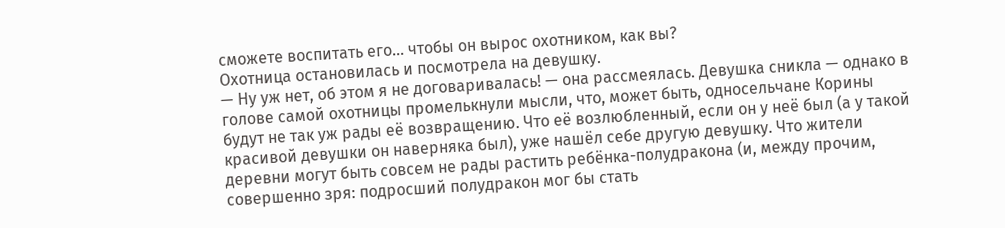сможете воспитать его... чтобы он вырос охотником, как вы?
Охотница остановилась и посмотрела на девушку.
— Ну уж нет, об этом я не договаривалась! — она рассмеялась. Девушка сникла — однако в голове самой охотницы промелькнули мысли, что, может быть, односельчане Корины будут не так уж рады её возвращению. Что её возлюбленный, если он у неё был (а у такой красивой девушки он наверняка был), уже нашёл себе другую девушку. Что жители деревни могут быть совсем не рады растить ребёнка-полудракона (и, между прочим, совершенно зря: подросший полудракон мог бы стать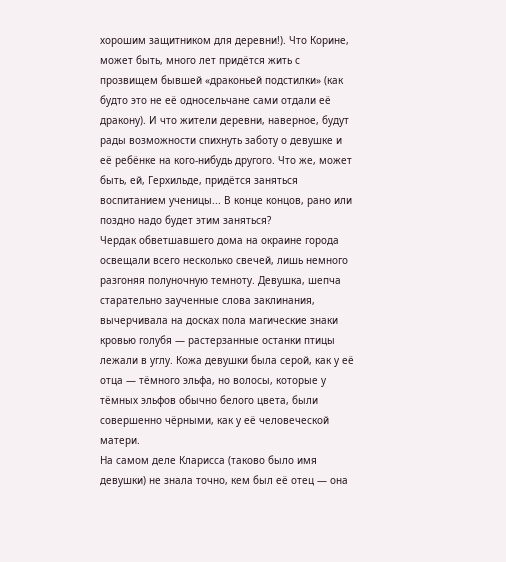хорошим защитником для деревни!). Что Корине, может быть, много лет придётся жить с прозвищем бывшей «драконьей подстилки» (как будто это не её односельчане сами отдали её дракону). И что жители деревни, наверное, будут рады возможности спихнуть заботу о девушке и её ребёнке на кого-нибудь другого. Что же, может быть, ей, Герхильде, придётся заняться воспитанием ученицы... В конце концов, рано или поздно надо будет этим заняться?
Чердак обветшавшего дома на окраине города освещали всего несколько свечей, лишь немного разгоняя полуночную темноту. Девушка, шепча старательно заученные слова заклинания, вычерчивала на досках пола магические знаки кровью голубя — растерзанные останки птицы лежали в углу. Кожа девушки была серой, как у её отца — тёмного эльфа, но волосы, которые у тёмных эльфов обычно белого цвета, были совершенно чёрными, как у её человеческой матери.
На самом деле Кларисса (таково было имя девушки) не знала точно, кем был её отец — она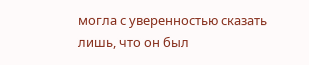могла с уверенностью сказать лишь, что он был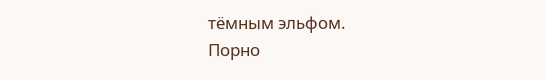тёмным эльфом.
Порно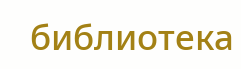библиотека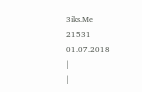3iks.Me
21531
01.07.2018
|
|